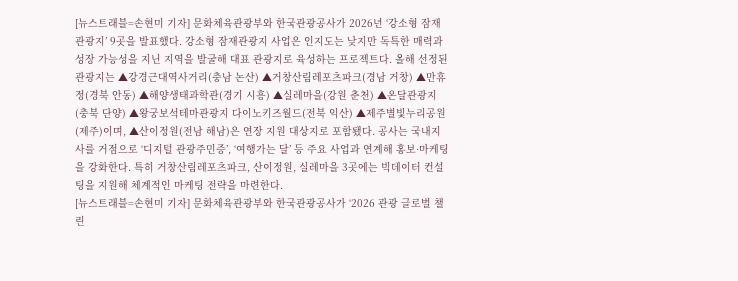[뉴스트래블=손현미 기자] 문화체육관광부와 한국관광공사가 2026년 ‘강소형 잠재관광지’ 9곳을 발표했다. 강소형 잠재관광지 사업은 인지도는 낮지만 독특한 매력과 성장 가능성을 지닌 지역을 발굴해 대표 관광지로 육성하는 프로젝트다. 올해 선정된 관광지는 ▲강경근대역사거리(충남 논산) ▲거창산림레포츠파크(경남 거창) ▲만휴정(경북 안동) ▲해양생태과학관(경기 시흥) ▲실레마을(강원 춘천) ▲온달관광지(충북 단양) ▲왕궁보석테마관광지 다이노키즈월드(전북 익산) ▲제주별빛누리공원(제주)이며, ▲산이정원(전남 해남)은 연장 지원 대상지로 포함됐다. 공사는 국내지사를 거점으로 ‘디지털 관광주민증’, ‘여행가는 달’ 등 주요 사업과 연계해 홍보·마케팅을 강화한다. 특히 거창산림레포츠파크, 산이정원, 실레마을 3곳에는 빅데이터 컨설팅을 지원해 체계적인 마케팅 전략을 마련한다.
[뉴스트래블=손현미 기자] 문화체육관광부와 한국관광공사가 ‘2026 관광 글로벌 챌린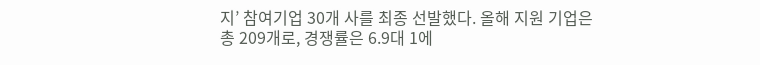지’ 참여기업 30개 사를 최종 선발했다. 올해 지원 기업은 총 209개로, 경쟁률은 6.9대 1에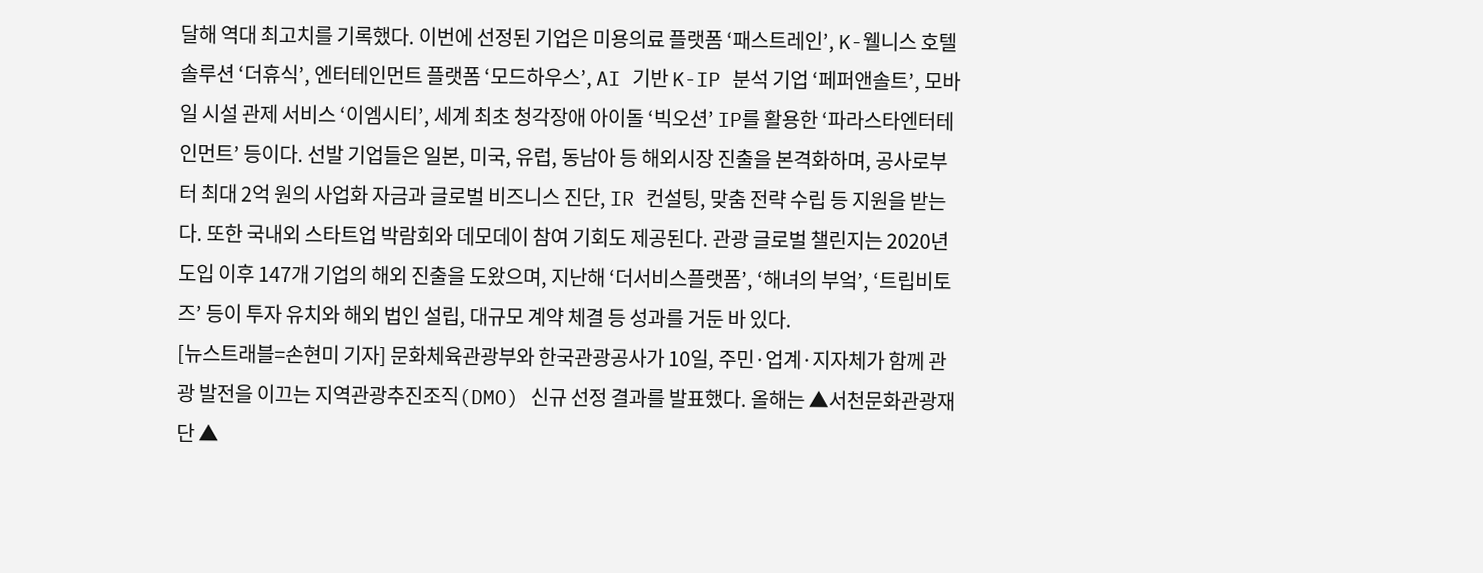달해 역대 최고치를 기록했다. 이번에 선정된 기업은 미용의료 플랫폼 ‘패스트레인’, K-웰니스 호텔 솔루션 ‘더휴식’, 엔터테인먼트 플랫폼 ‘모드하우스’, AI 기반 K-IP 분석 기업 ‘페퍼앤솔트’, 모바일 시설 관제 서비스 ‘이엠시티’, 세계 최초 청각장애 아이돌 ‘빅오션’ IP를 활용한 ‘파라스타엔터테인먼트’ 등이다. 선발 기업들은 일본, 미국, 유럽, 동남아 등 해외시장 진출을 본격화하며, 공사로부터 최대 2억 원의 사업화 자금과 글로벌 비즈니스 진단, IR 컨설팅, 맞춤 전략 수립 등 지원을 받는다. 또한 국내외 스타트업 박람회와 데모데이 참여 기회도 제공된다. 관광 글로벌 챌린지는 2020년 도입 이후 147개 기업의 해외 진출을 도왔으며, 지난해 ‘더서비스플랫폼’, ‘해녀의 부엌’, ‘트립비토즈’ 등이 투자 유치와 해외 법인 설립, 대규모 계약 체결 등 성과를 거둔 바 있다.
[뉴스트래블=손현미 기자] 문화체육관광부와 한국관광공사가 10일, 주민·업계·지자체가 함께 관광 발전을 이끄는 지역관광추진조직(DMO) 신규 선정 결과를 발표했다. 올해는 ▲서천문화관광재단 ▲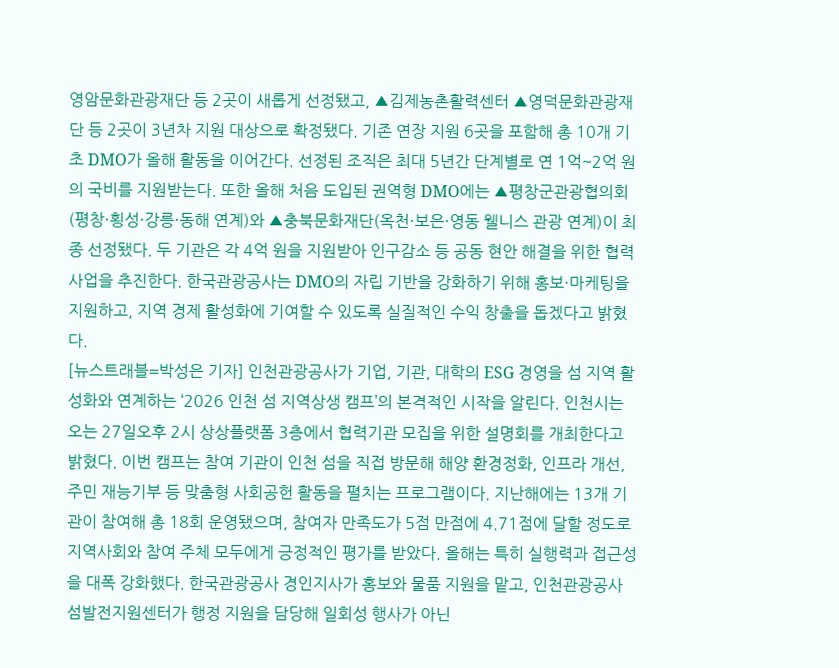영암문화관광재단 등 2곳이 새롭게 선정됐고, ▲김제농촌활력센터 ▲영덕문화관광재단 등 2곳이 3년차 지원 대상으로 확정됐다. 기존 연장 지원 6곳을 포함해 총 10개 기초 DMO가 올해 활동을 이어간다. 선정된 조직은 최대 5년간 단계별로 연 1억~2억 원의 국비를 지원받는다. 또한 올해 처음 도입된 권역형 DMO에는 ▲평창군관광협의회(평창·횡성·강릉·동해 연계)와 ▲충북문화재단(옥천·보은·영동 웰니스 관광 연계)이 최종 선정됐다. 두 기관은 각 4억 원을 지원받아 인구감소 등 공동 현안 해결을 위한 협력사업을 추진한다. 한국관광공사는 DMO의 자립 기반을 강화하기 위해 홍보·마케팅을 지원하고, 지역 경제 활성화에 기여할 수 있도록 실질적인 수익 창출을 돕겠다고 밝혔다.
[뉴스트래블=박성은 기자] 인천관광공사가 기업, 기관, 대학의 ESG 경영을 섬 지역 활성화와 연계하는 ‘2026 인천 섬 지역상생 캠프’의 본격적인 시작을 알린다. 인천시는 오는 27일오후 2시 상상플랫폼 3층에서 협력기관 모집을 위한 설명회를 개최한다고 밝혔다. 이번 캠프는 참여 기관이 인천 섬을 직접 방문해 해양 환경정화, 인프라 개선, 주민 재능기부 등 맞춤형 사회공헌 활동을 펼치는 프로그램이다. 지난해에는 13개 기관이 참여해 총 18회 운영됐으며, 참여자 만족도가 5점 만점에 4.71점에 달할 정도로 지역사회와 참여 주체 모두에게 긍정적인 평가를 받았다. 올해는 특히 실행력과 접근성을 대폭 강화했다. 한국관광공사 경인지사가 홍보와 물품 지원을 맡고, 인천관광공사 섬발전지원센터가 행정 지원을 담당해 일회성 행사가 아닌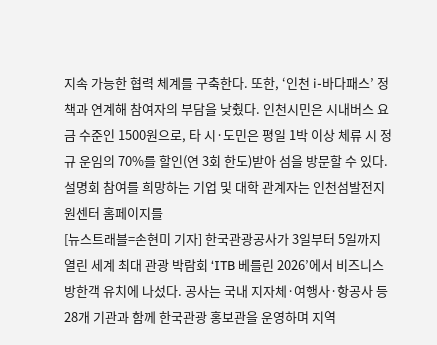지속 가능한 협력 체계를 구축한다. 또한, ‘인천 i-바다패스’ 정책과 연계해 참여자의 부담을 낮췄다. 인천시민은 시내버스 요금 수준인 1500원으로, 타 시·도민은 평일 1박 이상 체류 시 정규 운임의 70%를 할인(연 3회 한도)받아 섬을 방문할 수 있다. 설명회 참여를 희망하는 기업 및 대학 관계자는 인천섬발전지원센터 홈페이지를
[뉴스트래블=손현미 기자] 한국관광공사가 3일부터 5일까지 열린 세계 최대 관광 박람회 ‘ITB 베를린 2026’에서 비즈니스 방한객 유치에 나섰다. 공사는 국내 지자체·여행사·항공사 등 28개 기관과 함께 한국관광 홍보관을 운영하며 지역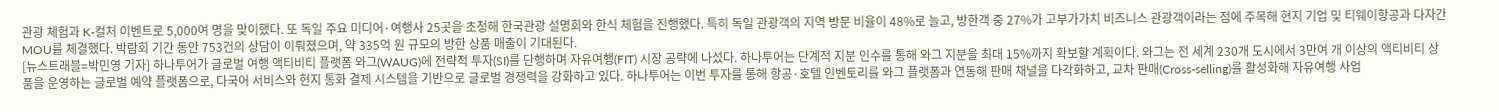관광 체험과 K-컬처 이벤트로 5,000여 명을 맞이했다. 또 독일 주요 미디어·여행사 25곳을 초청해 한국관광 설명회와 한식 체험을 진행했다. 특히 독일 관광객의 지역 방문 비율이 48%로 늘고, 방한객 중 27%가 고부가가치 비즈니스 관광객이라는 점에 주목해 현지 기업 및 티웨이항공과 다자간 MOU를 체결했다. 박람회 기간 동안 753건의 상담이 이뤄졌으며, 약 335억 원 규모의 방한 상품 매출이 기대된다.
[뉴스트래블=박민영 기자] 하나투어가 글로벌 여행 액티비티 플랫폼 와그(WAUG)에 전략적 투자(SI)를 단행하며 자유여행(FIT) 시장 공략에 나섰다. 하나투어는 단계적 지분 인수를 통해 와그 지분을 최대 15%까지 확보할 계획이다. 와그는 전 세계 230개 도시에서 3만여 개 이상의 액티비티 상품을 운영하는 글로벌 예약 플랫폼으로, 다국어 서비스와 현지 통화 결제 시스템을 기반으로 글로벌 경쟁력을 강화하고 있다. 하나투어는 이번 투자를 통해 항공·호텔 인벤토리를 와그 플랫폼과 연동해 판매 채널을 다각화하고, 교차 판매(Cross-selling)를 활성화해 자유여행 사업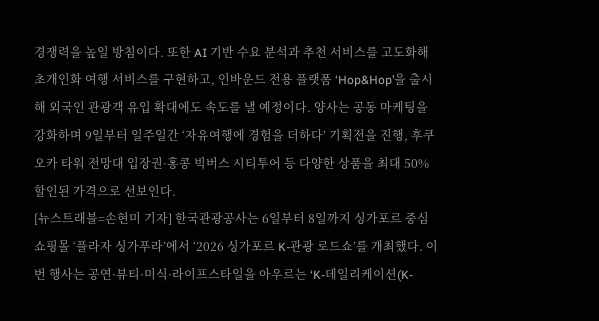경쟁력을 높일 방침이다. 또한 AI 기반 수요 분석과 추천 서비스를 고도화해 초개인화 여행 서비스를 구현하고, 인바운드 전용 플랫폼 ‘Hop&Hop’을 출시해 외국인 관광객 유입 확대에도 속도를 낼 예정이다. 양사는 공동 마케팅을 강화하며 9일부터 일주일간 ‘자유여행에 경험을 더하다’ 기획전을 진행, 후쿠오카 타워 전망대 입장권·홍콩 빅버스 시티투어 등 다양한 상품을 최대 50% 할인된 가격으로 선보인다.
[뉴스트래블=손현미 기자] 한국관광공사는 6일부터 8일까지 싱가포르 중심 쇼핑몰 ‘플라자 싱가푸라’에서 ‘2026 싱가포르 K-관광 로드쇼’를 개최했다. 이번 행사는 공연·뷰티·미식·라이프스타일을 아우르는 ‘K-데일리케이션(K-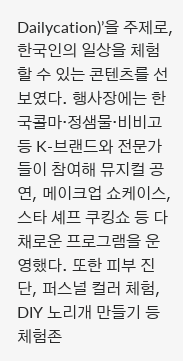Dailycation)’을 주제로, 한국인의 일상을 체험할 수 있는 콘텐츠를 선보였다. 행사장에는 한국콜마·정샘물·비비고 등 K-브랜드와 전문가들이 참여해 뮤지컬 공연, 메이크업 쇼케이스, 스타 셰프 쿠킹쇼 등 다채로운 프로그램을 운영했다. 또한 피부 진단, 퍼스널 컬러 체험, DIY 노리개 만들기 등 체험존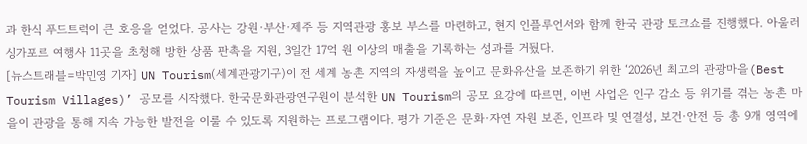과 한식 푸드트럭이 큰 호응을 얻었다. 공사는 강원·부산·제주 등 지역관광 홍보 부스를 마련하고, 현지 인플루언서와 함께 한국 관광 토크쇼를 진행했다. 아울러 싱가포르 여행사 11곳을 초청해 방한 상품 판촉을 지원, 3일간 17억 원 이상의 매출을 기록하는 성과를 거뒀다.
[뉴스트래블=박민영 기자] UN Tourism(세계관광기구)이 전 세계 농촌 지역의 자생력을 높이고 문화유산을 보존하기 위한 ‘2026년 최고의 관광마을(Best Tourism Villages)’ 공모를 시작했다. 한국문화관광연구원이 분석한 UN Tourism의 공모 요강에 따르면, 이번 사업은 인구 감소 등 위기를 겪는 농촌 마을이 관광을 통해 지속 가능한 발전을 이룰 수 있도록 지원하는 프로그램이다. 평가 기준은 문화·자연 자원 보존, 인프라 및 연결성, 보건·안전 등 총 9개 영역에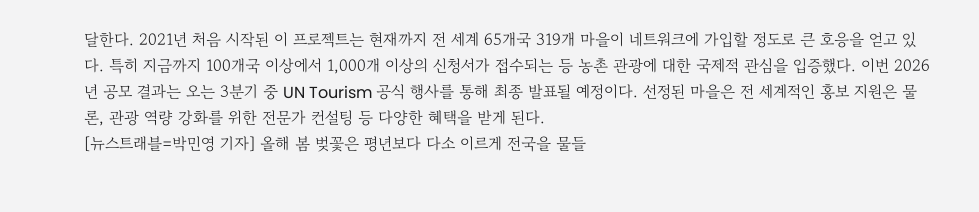달한다. 2021년 처음 시작된 이 프로젝트는 현재까지 전 세계 65개국 319개 마을이 네트워크에 가입할 정도로 큰 호응을 얻고 있다. 특히 지금까지 100개국 이상에서 1,000개 이상의 신청서가 접수되는 등 농촌 관광에 대한 국제적 관심을 입증했다. 이번 2026년 공모 결과는 오는 3분기 중 UN Tourism 공식 행사를 통해 최종 발표될 예정이다. 선정된 마을은 전 세계적인 홍보 지원은 물론, 관광 역량 강화를 위한 전문가 컨설팅 등 다양한 혜택을 받게 된다.
[뉴스트래블=박민영 기자] 올해 봄 벚꽃은 평년보다 다소 이르게 전국을 물들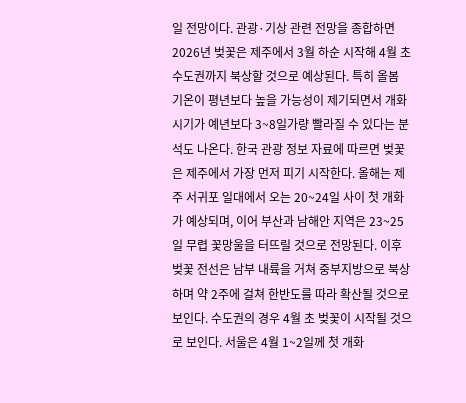일 전망이다. 관광·기상 관련 전망을 종합하면 2026년 벚꽃은 제주에서 3월 하순 시작해 4월 초 수도권까지 북상할 것으로 예상된다. 특히 올봄 기온이 평년보다 높을 가능성이 제기되면서 개화 시기가 예년보다 3~8일가량 빨라질 수 있다는 분석도 나온다. 한국 관광 정보 자료에 따르면 벚꽃은 제주에서 가장 먼저 피기 시작한다. 올해는 제주 서귀포 일대에서 오는 20~24일 사이 첫 개화가 예상되며, 이어 부산과 남해안 지역은 23~25일 무렵 꽃망울을 터뜨릴 것으로 전망된다. 이후 벚꽃 전선은 남부 내륙을 거쳐 중부지방으로 북상하며 약 2주에 걸쳐 한반도를 따라 확산될 것으로 보인다. 수도권의 경우 4월 초 벚꽃이 시작될 것으로 보인다. 서울은 4월 1~2일께 첫 개화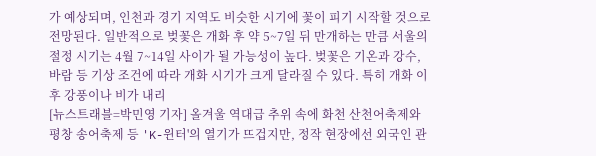가 예상되며, 인천과 경기 지역도 비슷한 시기에 꽃이 피기 시작할 것으로 전망된다. 일반적으로 벚꽃은 개화 후 약 5~7일 뒤 만개하는 만큼 서울의 절정 시기는 4월 7~14일 사이가 될 가능성이 높다. 벚꽃은 기온과 강수, 바람 등 기상 조건에 따라 개화 시기가 크게 달라질 수 있다. 특히 개화 이후 강풍이나 비가 내리
[뉴스트래블=박민영 기자] 올겨울 역대급 추위 속에 화천 산천어축제와 평창 송어축제 등 'K-윈터'의 열기가 뜨겁지만, 정작 현장에선 외국인 관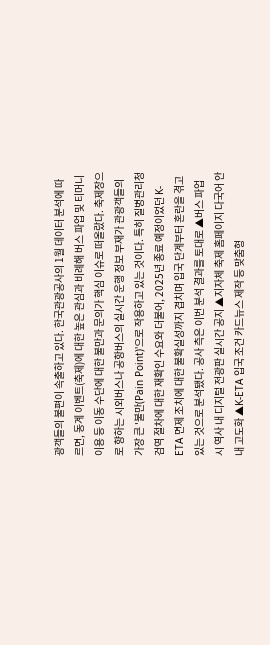광객들의 불편이 속출하고 있다. 한국관광공사의 1월 데이터 분석에 따르면, 동계 이벤트(축제)에 대한 높은 관심과 비례해 버스 파업 및 티머니 이용 등 이동 수단에 대한 불만과 문의가 핵심 이슈로 떠올랐다. 축제장으로 향하는 시외버스나 공항버스의 실시간 운행 정보 부재가 관광객들의 가장 큰 '불만(Pain Point)'으로 작용하고 있는 것이다. 특히 질병관리청 검역 절차에 대한 재확인 수요와 더불어, 2025년 종료 예정이었던 K-ETA 면제 조치에 대한 불확실성까지 겹치며 입국 단계부터 혼란을 겪고 있는 것으로 분석됐다. 공사 측은 이번 분석 결과를 토대로 ▲버스 파업 시 역사 내 디지털 전광판 실시간 공지 ▲지자체 축제 홈페이지 다국어 안내 고도화 ▲K-ETA 입국 조건 카드뉴스 제작 등 맞춤형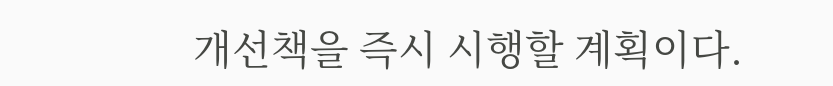개선책을 즉시 시행할 계획이다.